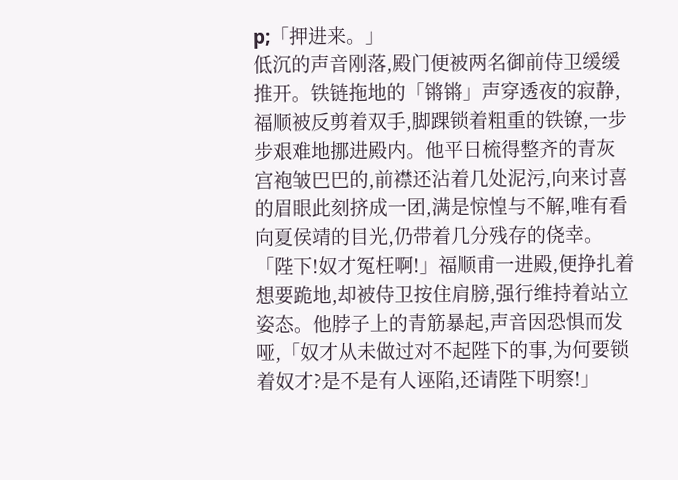p;「押进来。」
低沉的声音刚落,殿门便被两名御前侍卫缓缓推开。铁链拖地的「锵锵」声穿透夜的寂静,福顺被反剪着双手,脚踝锁着粗重的铁镣,一步步艰难地挪进殿内。他平日梳得整齐的青灰宫袍皱巴巴的,前襟还沾着几处泥污,向来讨喜的眉眼此刻挤成一团,满是惊惶与不解,唯有看向夏侯靖的目光,仍带着几分残存的侥幸。
「陛下!奴才冤枉啊!」福顺甫一进殿,便挣扎着想要跪地,却被侍卫按住肩膀,强行维持着站立姿态。他脖子上的青筋暴起,声音因恐惧而发哑,「奴才从未做过对不起陛下的事,为何要锁着奴才?是不是有人诬陷,还请陛下明察!」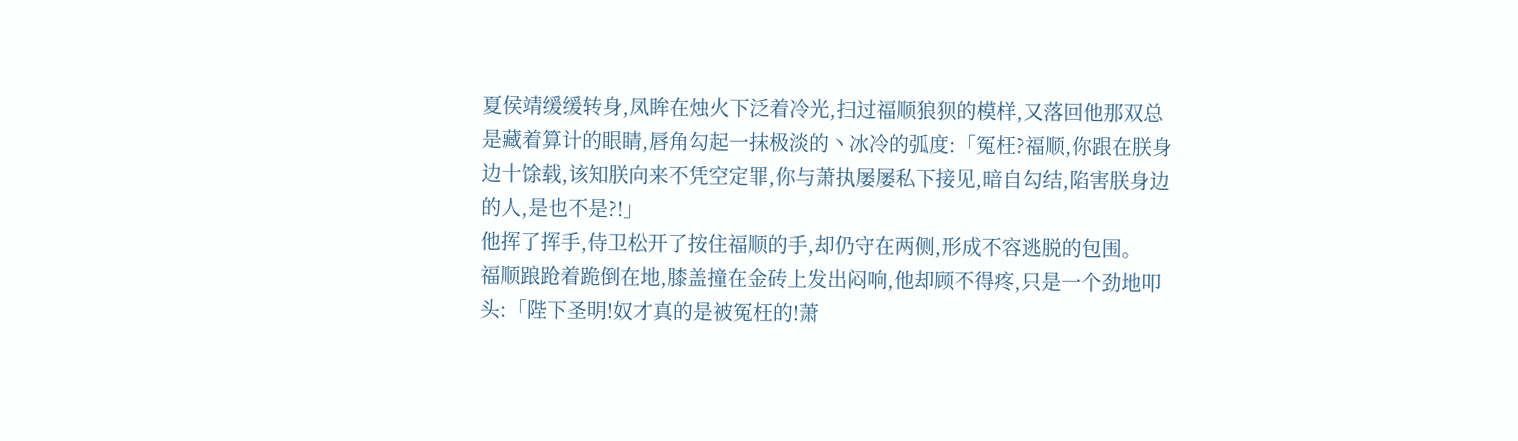夏侯靖缓缓转身,凤眸在烛火下泛着冷光,扫过福顺狼狈的模样,又落回他那双总是藏着算计的眼睛,唇角勾起一抹极淡的丶冰冷的弧度:「冤枉?福顺,你跟在朕身边十馀载,该知朕向来不凭空定罪,你与萧执屡屡私下接见,暗自勾结,陷害朕身边的人,是也不是?!」
他挥了挥手,侍卫松开了按住福顺的手,却仍守在两侧,形成不容逃脱的包围。
福顺踉跄着跪倒在地,膝盖撞在金砖上发出闷响,他却顾不得疼,只是一个劲地叩头:「陛下圣明!奴才真的是被冤枉的!萧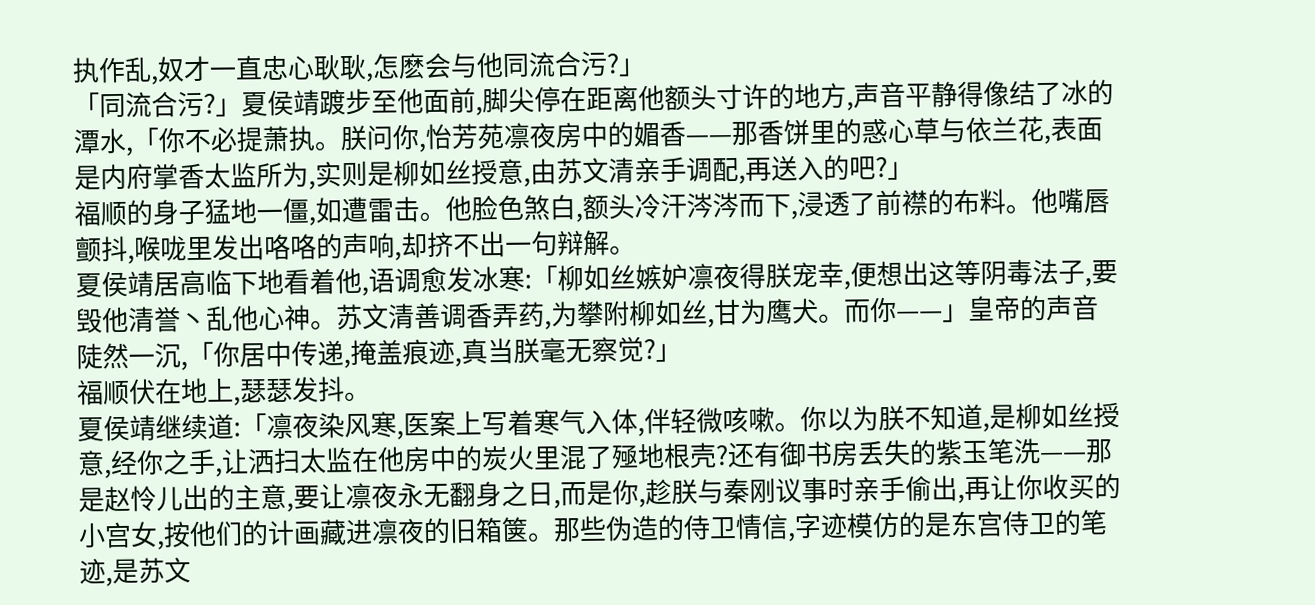执作乱,奴才一直忠心耿耿,怎麽会与他同流合污?」
「同流合污?」夏侯靖踱步至他面前,脚尖停在距离他额头寸许的地方,声音平静得像结了冰的潭水,「你不必提萧执。朕问你,怡芳苑凛夜房中的媚香——那香饼里的惑心草与依兰花,表面是内府掌香太监所为,实则是柳如丝授意,由苏文清亲手调配,再送入的吧?」
福顺的身子猛地一僵,如遭雷击。他脸色煞白,额头冷汗涔涔而下,浸透了前襟的布料。他嘴唇颤抖,喉咙里发出咯咯的声响,却挤不出一句辩解。
夏侯靖居高临下地看着他,语调愈发冰寒:「柳如丝嫉妒凛夜得朕宠幸,便想出这等阴毒法子,要毁他清誉丶乱他心神。苏文清善调香弄药,为攀附柳如丝,甘为鹰犬。而你——」皇帝的声音陡然一沉,「你居中传递,掩盖痕迹,真当朕毫无察觉?」
福顺伏在地上,瑟瑟发抖。
夏侯靖继续道:「凛夜染风寒,医案上写着寒气入体,伴轻微咳嗽。你以为朕不知道,是柳如丝授意,经你之手,让洒扫太监在他房中的炭火里混了殛地根壳?还有御书房丢失的紫玉笔洗——那是赵怜儿出的主意,要让凛夜永无翻身之日,而是你,趁朕与秦刚议事时亲手偷出,再让你收买的小宫女,按他们的计画藏进凛夜的旧箱箧。那些伪造的侍卫情信,字迹模仿的是东宫侍卫的笔迹,是苏文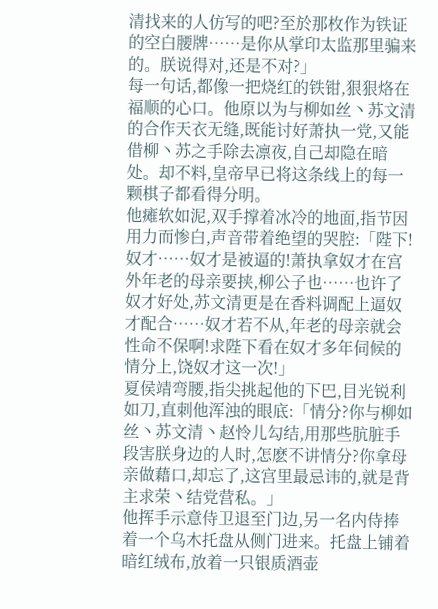清找来的人仿写的吧?至於那枚作为铁证的空白腰牌……是你从掌印太监那里骗来的。朕说得对,还是不对?」
每一句话,都像一把烧红的铁钳,狠狠烙在福顺的心口。他原以为与柳如丝丶苏文清的合作天衣无缝,既能讨好萧执一党,又能借柳丶苏之手除去凛夜,自己却隐在暗处。却不料,皇帝早已将这条线上的每一颗棋子都看得分明。
他瘫软如泥,双手撑着冰冷的地面,指节因用力而惨白,声音带着绝望的哭腔:「陛下!奴才……奴才是被逼的!萧执拿奴才在宫外年老的母亲要挟,柳公子也……也许了奴才好处,苏文清更是在香料调配上逼奴才配合……奴才若不从,年老的母亲就会性命不保啊!求陛下看在奴才多年伺候的情分上,饶奴才这一次!」
夏侯靖弯腰,指尖挑起他的下巴,目光锐利如刀,直刺他浑浊的眼底:「情分?你与柳如丝丶苏文清丶赵怜儿勾结,用那些肮脏手段害朕身边的人时,怎麽不讲情分?你拿母亲做藉口,却忘了,这宫里最忌讳的,就是背主求荣丶结党营私。」
他挥手示意侍卫退至门边,另一名内侍捧着一个乌木托盘从侧门进来。托盘上铺着暗红绒布,放着一只银质酒壶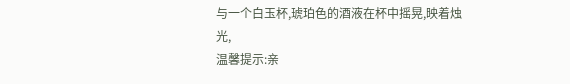与一个白玉杯,琥珀色的酒液在杯中摇晃,映着烛光,
温馨提示:亲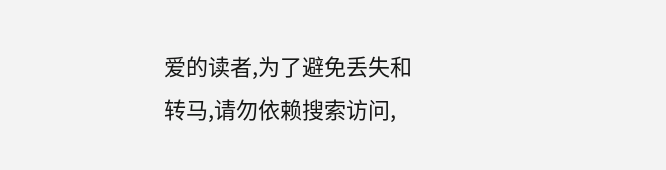爱的读者,为了避免丢失和转马,请勿依赖搜索访问,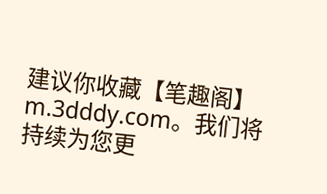建议你收藏【笔趣阁】 m.3dddy.com。我们将持续为您更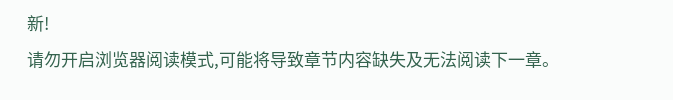新!
请勿开启浏览器阅读模式,可能将导致章节内容缺失及无法阅读下一章。